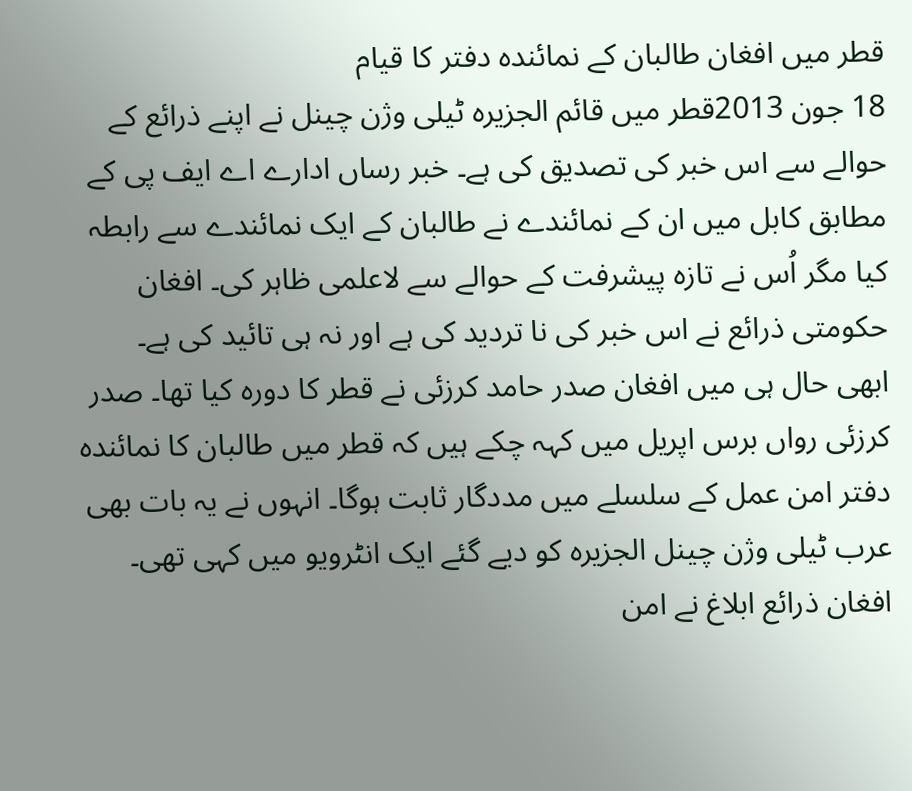قطر میں افغان طالبان کے نمائندہ دفتر کا قیام
18 جون 2013قطر میں قائم الجزیرہ ٹیلی وژن چینل نے اپنے ذرائع کے حوالے سے اس خبر کی تصدیق کی ہے۔ خبر رساں ادارے اے ایف پی کے مطابق کابل میں ان کے نمائندے نے طالبان کے ایک نمائندے سے رابطہ کیا مگر اُس نے تازہ پیشرفت کے حوالے سے لاعلمی ظاہر کی۔ افغان حکومتی ذرائع نے اس خبر کی نا تردید کی ہے اور نہ ہی تائید کی ہے۔
ابھی حال ہی میں افغان صدر حامد کرزئی نے قطر کا دورہ کیا تھا۔ صدر کرزئی رواں برس اپریل میں کہہ چکے ہیں کہ قطر میں طالبان کا نمائندہ دفتر امن عمل کے سلسلے میں مددگار ثابت ہوگا۔ انہوں نے یہ بات بھی عرب ٹیلی وژن چینل الجزیرہ کو دیے گئے ایک انٹرویو میں کہی تھی۔ افغان ذرائع ابلاغ نے امن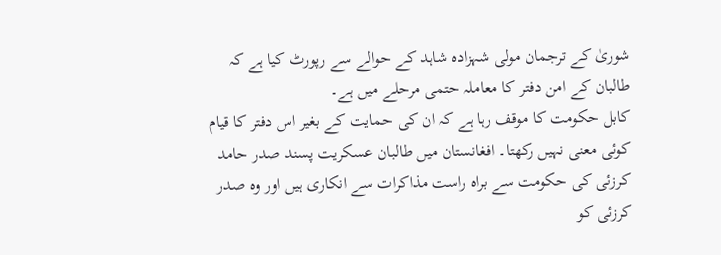شوریٰ کے ترجمان مولی شہزادہ شاہد کے حوالے سے رپورٹ کیا ہے کہ طالبان کے امن دفتر کا معاملہ حتمی مرحلے میں ہے۔
کابل حکومت کا موقف رہا ہے کہ ان کی حمایت کے بغیر اس دفتر کا قیام کوئی معنی نہیں رکھتا۔ افغانستان میں طالبان عسکریت پسند صدر حامد کرزئی کی حکومت سے براہ راست مذاکرات سے انکاری ہیں اور وہ صدر کرزئی کو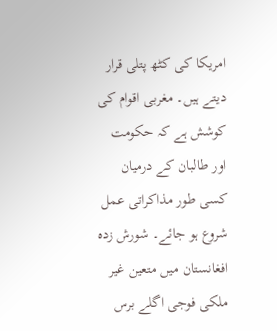امریکا کی کٹھ پتلی قرار دیتے ہیں۔ مغربی اقوام کی کوشش ہے کہ حکومت اور طالبان کے درمیان کسی طور مذاکراتی عمل شروع ہو جائے۔ شورش زدہ افغانستان میں متعین غیر ملکی فوجی اگلے برس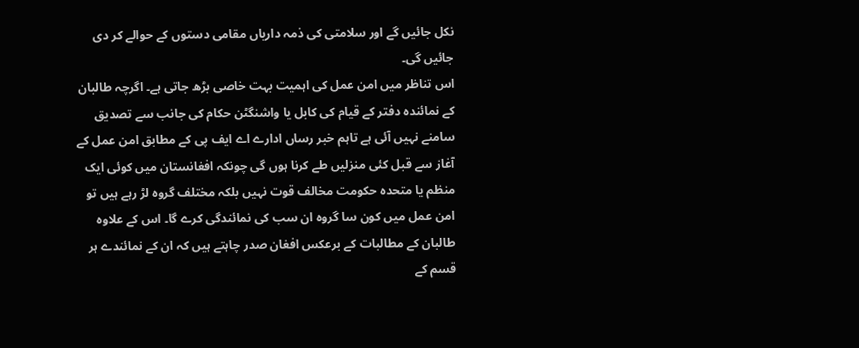نکل جائیں گے اور سلامتی کی ذمہ داریاں مقامی دستوں کے حوالے کر دی جائیں گی۔
اس تناظر میں امن عمل کی اہمیت بہت خاصی بڑھ جاتی ہے۔ اگرچہ طالبان کے نمائندہ دفتر کے قیام کی کابل یا واشنگٹن حکام کی جانب سے تصدیق سامنے نہیں آئی ہے تاہم خبر رساں ادارے اے ایف پی کے مطابق امن عمل کے آغاز سے قبل کئی منزلیں طے کرنا ہوں گی چونکہ افغانستان میں کوئی ایک منظم یا متحدہ حکومت مخالف قوت نہیں بلکہ مختلف گروہ لڑ رہے ہیں تو امن عمل میں کون سا گروہ ان سب کی نمائندگی کرے گا۔ اس کے علاوہ طالبان کے مطالبات کے برعکس افغان صدر چاہتے ہیں کہ ان کے نمائندے ہر قسم کے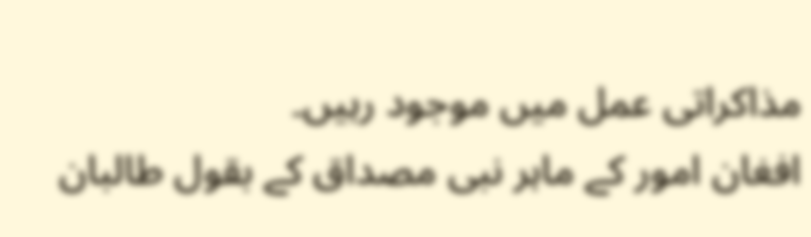مذاکراتی عمل میں موجود رہیں۔
افغان امور کے ماہر نبی مصداق کے بقول طالبان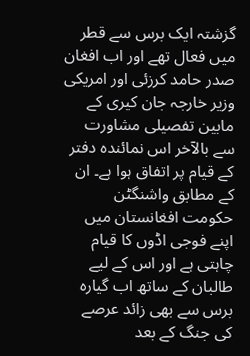گزشتہ ایک برس سے قطر میں فعال تھے اور اب افغان صدر حامد کرزئی اور امریکی وزیر خارجہ جان کیری کے مابین تفصیلی مشاورت سے بالآخر اس نمائندہ دفتر کے قیام پر اتفاق ہوا ہے۔ ان کے مطابق واشنگٹن حکومت افغانستان میں اپنے فوجی اڈوں کا قیام چاہتی ہے اور اس کے لیے طالبان کے ساتھ اب گیارہ برس سے بھی زائد عرصے کی جنگ کے بعد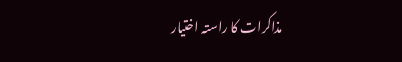مذاکرات کا راستہ اختیار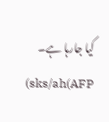کیا جارہا ہے۔
(sks/ah(AFP